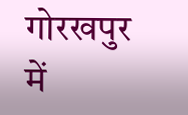गोरखपुर में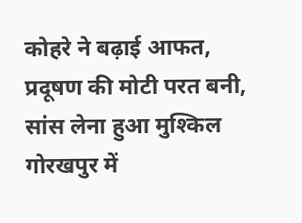कोहरे ने बढ़ाई आफत, प्रदूषण की मोटी परत बनी, सांस लेना हुआ मुश्किल
गोरखपुर में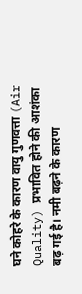घने कोहरे के कारण वायु गुणवत्ता (Air Quality) प्रभावित होने की आशंका बढ़ गई है। नमी बढ़ने के कारण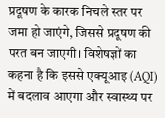प्रदूषण के कारक निचले स्तर पर जमा हो जाएंगे, जिससे प्रदूषण की परत बन जाएगी। विशेषज्ञों का कहना है कि इससे एक्यूआइ (AQI) में बदलाव आएगा और स्वास्थ्य पर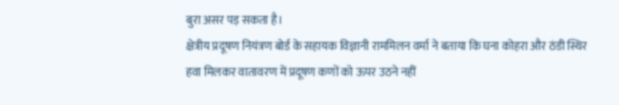बुरा असर पड़ सकता है।
क्षेत्रीय प्रदूषण नियंत्रण बोर्ड के सहायक विज्ञानी राममिलन वर्मा ने बताया कि घना कोहरा और ठंडी स्थिर हवा मिलकर वातावरण में प्रदूषण कणों को ऊपर उठने नहीं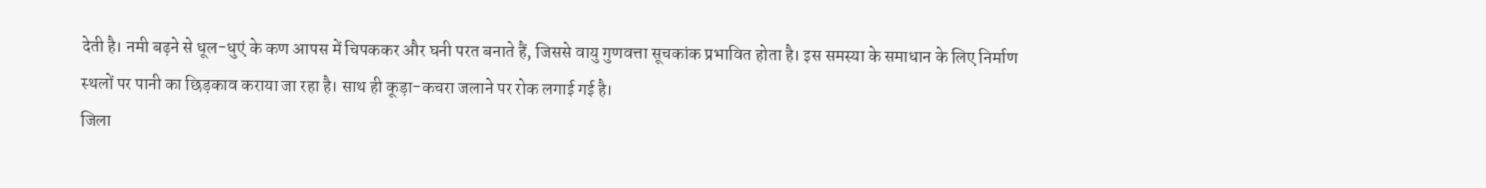देती है। नमी बढ़ने से धूल-धुएं के कण आपस में चिपककर और घनी परत बनाते हैं, जिससे वायु गुणवत्ता सूचकांक प्रभावित होता है। इस समस्या के समाधान के लिए निर्माण स्थलों पर पानी का छिड़काव कराया जा रहा है। साथ ही कूड़ा-कचरा जलाने पर रोक लगाई गई है।
जिला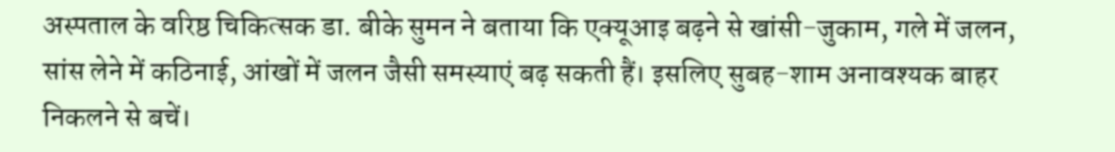अस्पताल के वरिष्ठ चिकित्सक डा. बीके सुमन ने बताया कि एक्यूआइ बढ़ने से खांसी-जुकाम, गले में जलन, सांस लेने में कठिनाई, आंखों में जलन जैसी समस्याएं बढ़ सकती हैं। इसलिए सुबह-शाम अनावश्यक बाहर निकलने से बचें।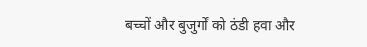बच्चों और बुजुर्गों को ठंडी हवा और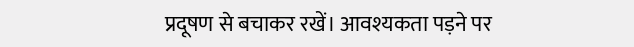प्रदूषण से बचाकर रखें। आवश्यकता पड़ने पर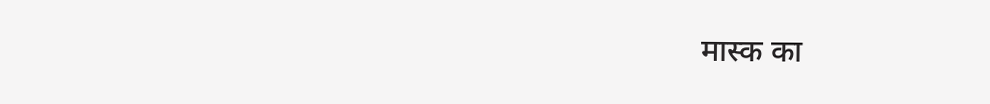मास्क का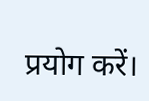प्रयोग करें।